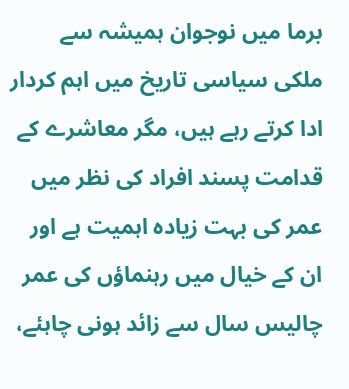برما میں نوجوان ہمیشہ سے ملکی سیاسی تاریخ میں اہم کردار ادا کرتے رہے ہیں، مگر معاشرے کے قدامت پسند افراد کی نظر میں عمر کی بہت زیادہ اہمیت ہے اور ان کے خیال میں رہنماؤں کی عمر چالیس سال سے زائد ہونی چاہئے،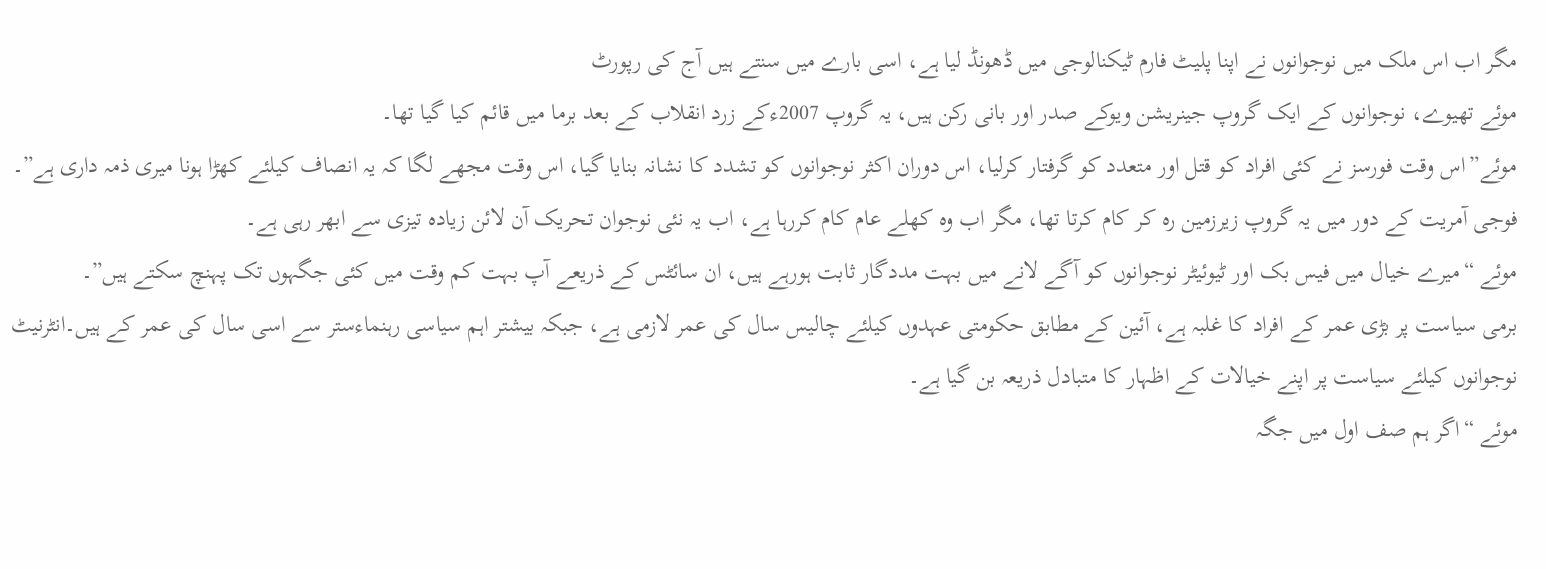مگر اب اس ملک میں نوجوانوں نے اپنا پلیٹ فارم ٹیکنالوجی میں ڈھونڈ لیا ہے، اسی بارے میں سنتے ہیں آج کی رپورٹ
موئے تھیوے، نوجوانوں کے ایک گروپ جینریشن ویوکے صدر اور بانی رکن ہیں، یہ گروپ 2007ءکے زرد انقلاب کے بعد برما میں قائم کیا گیا تھا۔
موئے”اس وقت فورسز نے کئی افراد کو قتل اور متعدد کو گرفتار کرلیا، اس دوران اکثر نوجوانوں کو تشدد کا نشانہ بنایا گیا، اس وقت مجھے لگا کہ یہ انصاف کیلئے کھڑا ہونا میری ذمہ داری ہے”۔
فوجی آمریت کے دور میں یہ گروپ زیرزمین رہ کر کام کرتا تھا، مگر اب وہ کھلے عام کام کررہا ہے، اب یہ نئی نوجوان تحریک آن لائن زیادہ تیزی سے ابھر رہی ہے۔
موئے “میرے خیال میں فیس بک اور ٹیوئیٹر نوجوانوں کو آگے لانے میں بہت مددگار ثابت ہورہے ہیں، ان سائٹس کے ذریعے آپ بہت کم وقت میں کئی جگہوں تک پہنچ سکتے ہیں”۔
برمی سیاست پر بڑی عمر کے افراد کا غلبہ ہے، آئین کے مطابق حکومتی عہدوں کیلئے چالیس سال کی عمر لازمی ہے، جبکہ بیشتر اہم سیاسی رہنماءستر سے اسی سال کی عمر کے ہیں۔انٹرنیٹ نوجوانوں کیلئے سیاست پر اپنے خیالات کے اظہار کا متبادل ذریعہ بن گیا ہے۔
موئے “اگر ہم صف اول میں جگہ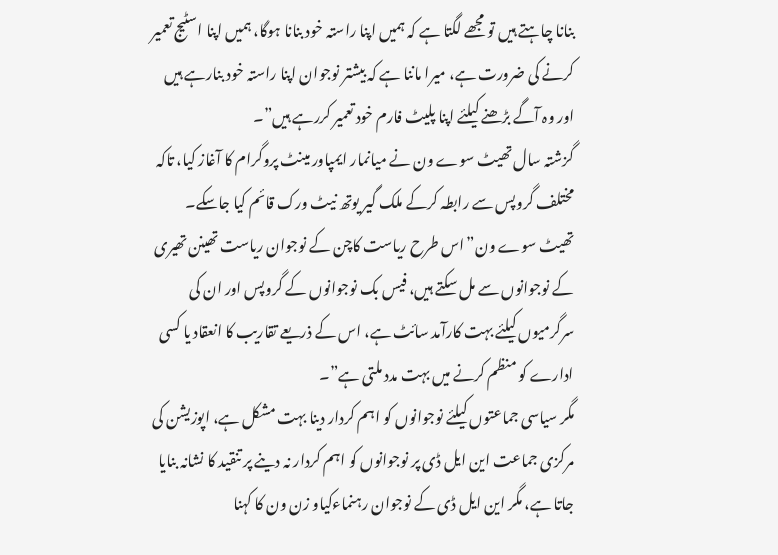بنانا چاہتے ہیں تو مجھے لگتا ہے کہ ہمیں اپنا راستہ خود بنانا ہوگا، ہمیں اپنا اسٹیج تعمیر کرنے کی ضرورت ہے، میرا ماننا ہے کہ بیشتر نوجوان اپنا راستہ خود بنارہے ہیں اور وہ آگے بڑھنے کیلئے اپنا پلیٹ فارم خود تعمیر کررہے ہیں”۔
گزشتہ سال تھیٹ سوے ون نے میانمار ایمپاور مینٹ پروگرام کا آغاز کیا، تاکہ مختلف گروپس سے رابطہ کرکے ملک گیر یوتھ نیٹ ورک قائم کیا جاسکے۔
تھیٹ سوے ون”اس طرح ریاست کاچن کے نوجوان ریاست تھینن تھیری کے نوجوانوں سے مل سکتے ہیں، فیس بک نوجوانوں کے گروپس اور ان کی سرگرمیوں کیلئے بہت کارآمد سائٹ ہے، اس کے ذریعے تقاریب کا انعقاد یا کسی ادارے کو منظم کرنے میں بہت مدد ملتی ہے”۔
مگر سیاسی جماعتوں کیلئے نوجوانوں کو اہم کردار دینا بہت مشکل ہے، اپوزیشن کی مرکزی جماعت این ایل ڈی پر نوجوانوں کو اہم کردار نہ دینے پر تنقید کا نشانہ بنایا جاتا ہے، مگر این ایل ڈی کے نوجوان رہنماءکیاو زن ون کا کہنا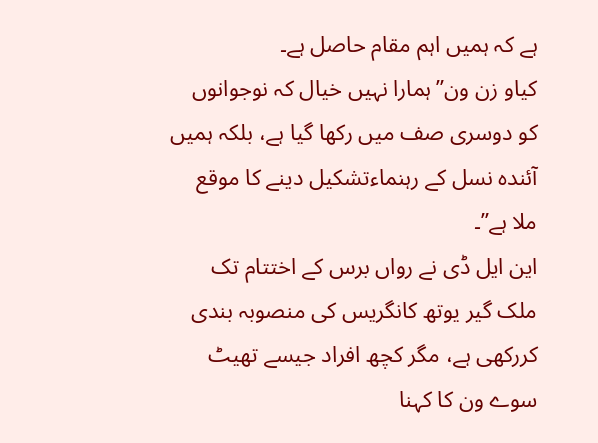ہے کہ ہمیں اہم مقام حاصل ہے۔
کیاو زن ون”ہمارا نہیں خیال کہ نوجوانوں کو دوسری صف میں رکھا گیا ہے، بلکہ ہمیں آئندہ نسل کے رہنماءتشکیل دینے کا موقع ملا ہے”۔
این ایل ڈی نے رواں برس کے اختتام تک ملک گیر یوتھ کانگریس کی منصوبہ بندی کررکھی ہے، مگر کچھ افراد جیسے تھیٹ سوے ون کا کہنا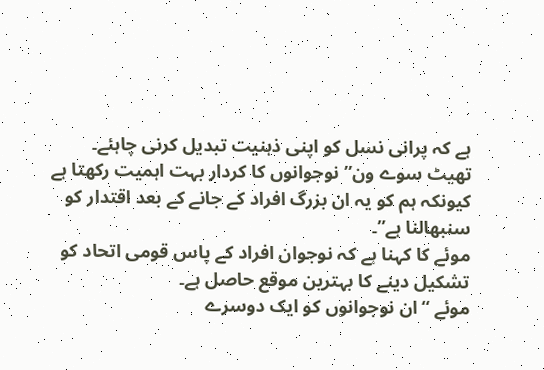ہے کہ پرانی نسل کو اپنی ذہنیت تبدیل کرنی چاہئے۔
تھیٹ سوے ون”نوجوانوں کا کردار بہت اہمیت رکھتا ہے کیونکہ ہم کو یہ ان بزرگ افراد کے جانے کے بعد اقتدار کو سنبھالنا ہے”۔
موئے کا کہنا ہے کہ نوجوان افراد کے پاس قومی اتحاد کو تشکیل دینے کا بہترین موقع حاصل ہے۔
موئے “ان نوجوانوں کو ایک دوسرے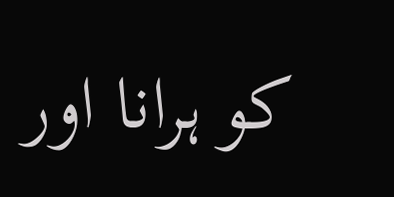کو ہرانا اور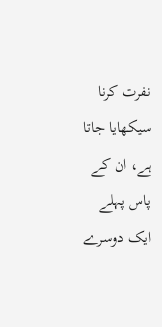نفرت کرنا سیکھایا جاتا ہے، ان کے پاس پہلے ایک دوسرے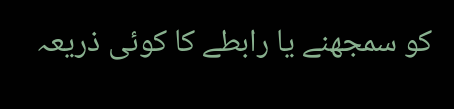کو سمجھنے یا رابطے کا کوئی ذریعہ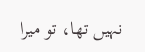نہیں تھا، تو میرا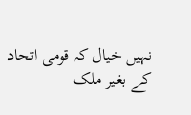نہیں خیال کہ قومی اتحاد کے بغیر ملک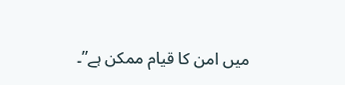میں امن کا قیام ممکن ہے”۔